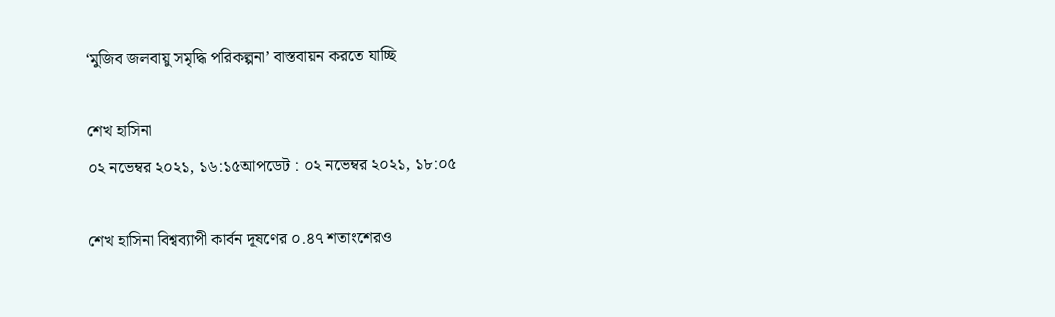‘মুজিব জলবায়ু সমৃদ্ধি পরিকল্পনা’ বাস্তবায়ন করতে যাচ্ছি

শেখ হাসিনা
০২ নভেম্বর ২০২১, ১৬:১৫আপডেট : ০২ নভেম্বর ২০২১, ১৮:০৫

শেখ হাসিনা বিশ্বব্যাপী কার্বন দূষণের ০.৪৭ শতাংশেরও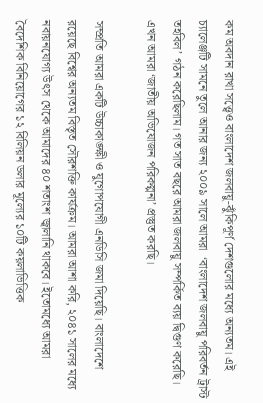কম অবদান রাখা সত্ত্বেও বাংলাদেশ জলবায়ু-ঝুঁকিপূর্ণ দেশগুলোর মধ্যে অন্যতম। এই চ্যালেঞ্জটি সামনে তুলে আনার জন্য ২০০৯ সালে আমরা  ‘বাংলাদেশ জলবায়ু পরিবর্তন ট্রাস্ট তহবিল’ গঠন করেছিলাম। গত সাত বছরে আমরা জলবায়ু সম্পর্কিত ব্যয় দ্বিগুণ করেছি। এখন আমরা ‘জাতীয় অভিযোজন পরিকল্পনা’ প্রস্তুত করছি।

সম্প্রতি আমরা একটি উচ্চাকাঙ্ক্ষী ও যুগোপযোগী এনডিসি জমা দিয়েছি। বাংলাদেশে রয়েছে বিশ্বের অন্যতম বিস্তৃত সৌরশক্তি কার্যক্রম। আমরা আশা করি, ২০৪১ সালের মধ্যে নবায়নযোগ্য উৎস থেকে আমাদের ৪০ শতাংশ জ্বালানি থাকবে। ইতোমধ্যে আমরা বৈদেশিক বিনিয়োগের ১২ বিলিয়ন ডলার মূল্যের ১০টি কয়লাভিত্তিক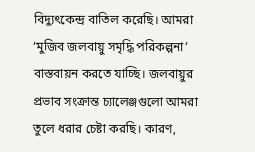বিদ্যুৎকেন্দ্র বাতিল করেছি। আমরা ‘মুজিব জলবায়ু সমৃদ্ধি পরিকল্পনা’ বাস্তবায়ন করতে যাচ্ছি। জলবায়ুর প্রভাব সংক্রান্ত চ্যালেঞ্জগুলো আমরা তুলে ধরার চেষ্টা করছি। কারণ,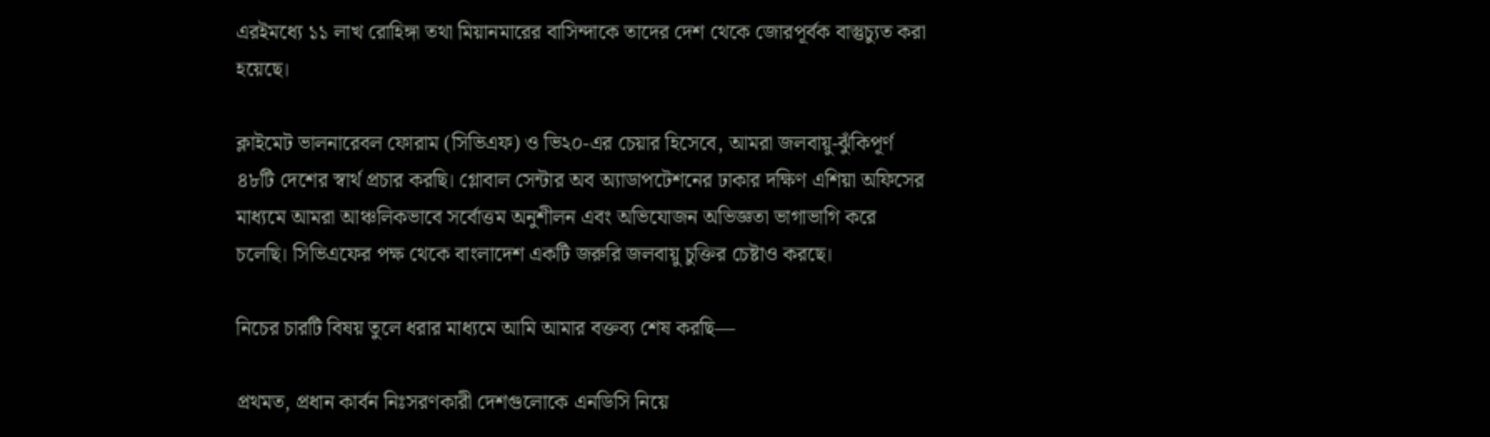এরইমধ্যে ১১ লাখ রোহিঙ্গা তথা মিয়ানমারের বাসিন্দাকে তাদের দেশ থেকে জোরপূর্বক বাস্তুচ্যুত করা হয়েছে।

ক্লাইমেট ভালনারেবল ফোরাম (সিভিএফ) ও ভি২০-এর চেয়ার হিসেবে, আমরা জলবায়ু-ঝুঁকিপূর্ণ ৪৮টি দেশের স্বার্থ প্রচার করছি। গ্লোবাল সেন্টার অব অ্যাডাপটেশনের ঢাকার দক্ষিণ এশিয়া অফিসের মাধ্যমে আমরা আঞ্চলিকভাবে সর্বোত্তম অনুশীলন এবং অভিযোজন অভিজ্ঞতা ভাগাভাগি করে চলেছি। সিভিএফের পক্ষ থেকে বাংলাদেশ একটি জরুরি জলবায়ু চুক্তির চেষ্টাও করছে।

নিচের চারটি বিষয় তুলে ধরার মাধ্যমে আমি আমার বক্তব্য শেষ করছি—

প্রথমত, প্রধান কার্বন নিঃসরণকারী দেশগুলোকে এনডিসি নিয়ে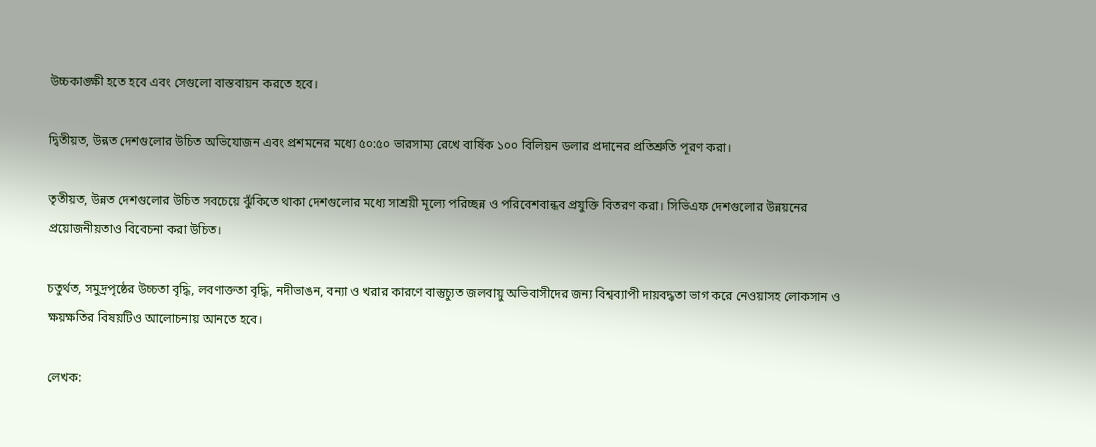উচ্চকাঙ্ক্ষী হতে হবে এবং সেগুলো বাস্তবায়ন করতে হবে।

দ্বিতীয়ত, উন্নত দেশগুলোর উচিত অভিযোজন এবং প্রশমনের মধ্যে ৫০:৫০ ভারসাম্য রেখে বার্ষিক ১০০ বিলিয়ন ডলার প্রদানের প্রতিশ্রুতি পূরণ করা।

তৃতীয়ত, উন্নত দেশগুলোর উচিত সবচেয়ে ঝুঁকিতে থাকা দেশগুলোর মধ্যে সাশ্রয়ী মূল্যে পরিচ্ছন্ন ও পরিবেশবান্ধব প্রযুক্তি বিতরণ করা। সিভিএফ দেশগুলোর উন্নয়নের প্রয়োজনীয়তাও বিবেচনা করা উচিত।

চতুর্থত, সমুদ্রপৃষ্ঠের উচ্চতা বৃদ্ধি, লবণাক্ততা বৃদ্ধি, নদীভাঙন, বন্যা ও খরার কারণে বাস্তুচ্যুত জলবায়ু অভিবাসীদের জন্য বিশ্বব্যাপী দায়বদ্ধতা ভাগ করে নেওয়াসহ লোকসান ও ক্ষয়ক্ষতির বিষয়টিও আলোচনায় আনতে হবে।

লেখক: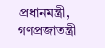প্রধানমন্ত্রী, গণপ্রজাতন্ত্রী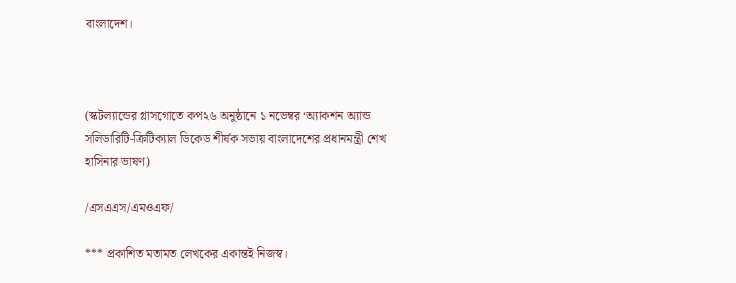বাংলাদেশ।



(স্কটল্যান্ডের গ্লাসগোতে কপ২৬ অনুষ্ঠানে ১ নভেম্বর ‘অ্যাকশন অ্যান্ড সলিডারিটি-ক্রিটিক্যাল ডিকেড শীর্ষক সভায় বাংলাদেশের প্রধানমন্ত্রী শেখ হাসিনার ভাষণ)

/এসএএস/এমওএফ/

*** প্রকাশিত মতামত লেখকের একান্তই নিজস্ব।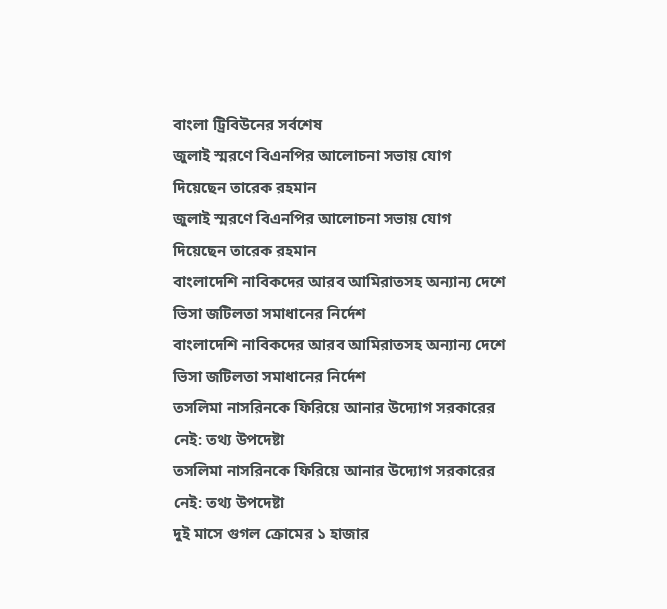বাংলা ট্রিবিউনের সর্বশেষ
জুলাই স্মরণে বিএনপির আলোচনা সভায় যোগ দিয়েছেন তারেক রহমান
জুলাই স্মরণে বিএনপির আলোচনা সভায় যোগ দিয়েছেন তারেক রহমান
বাংলাদেশি নাবিকদের আরব আমিরাতসহ অন্যান্য দেশে ভিসা জটিলতা সমাধানের নির্দেশ
বাংলাদেশি নাবিকদের আরব আমিরাতসহ অন্যান্য দেশে ভিসা জটিলতা সমাধানের নির্দেশ
তসলিমা নাসরিনকে ফিরিয়ে আনার উদ্যোগ সরকারের নেই: তথ্য উপদেষ্টা
তসলিমা নাসরিনকে ফিরিয়ে আনার উদ্যোগ সরকারের নেই: তথ্য উপদেষ্টা
দুই মাসে গুগল ক্রোমের ১ হাজার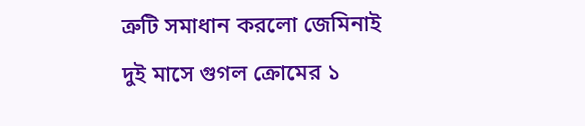ত্রুটি সমাধান করলো জেমিনাই
দুই মাসে গুগল ক্রোমের ১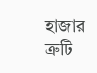হাজার ত্রুটি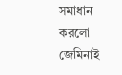সমাধান করলো জেমিনাই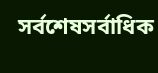সর্বশেষসর্বাধিক